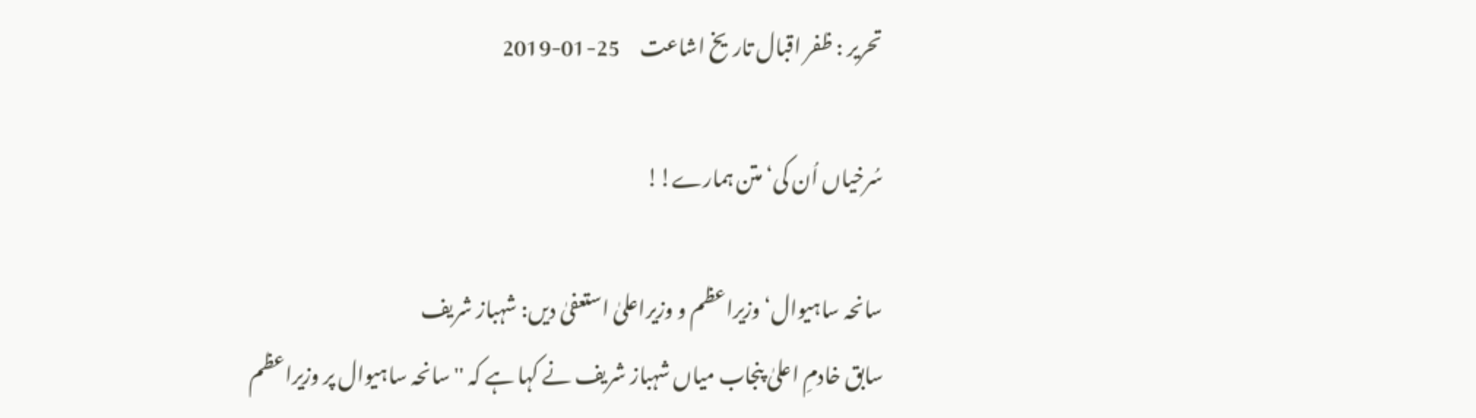تحریر : ظفر اقبال تاریخ اشاعت     25-01-2019

سُرخیاں اُن کی‘ متن ہمارے!!

سانحہ ساہیوال‘ وزیراعظم و وزیراعلیٰ استعفیٰ دیں: شہباز شریف
سابق خادمِ اعلیٰ پنجاب میاں شہباز شریف نے کہا ہے کہ ''سانحہ ساہیوال پر وزیراعظم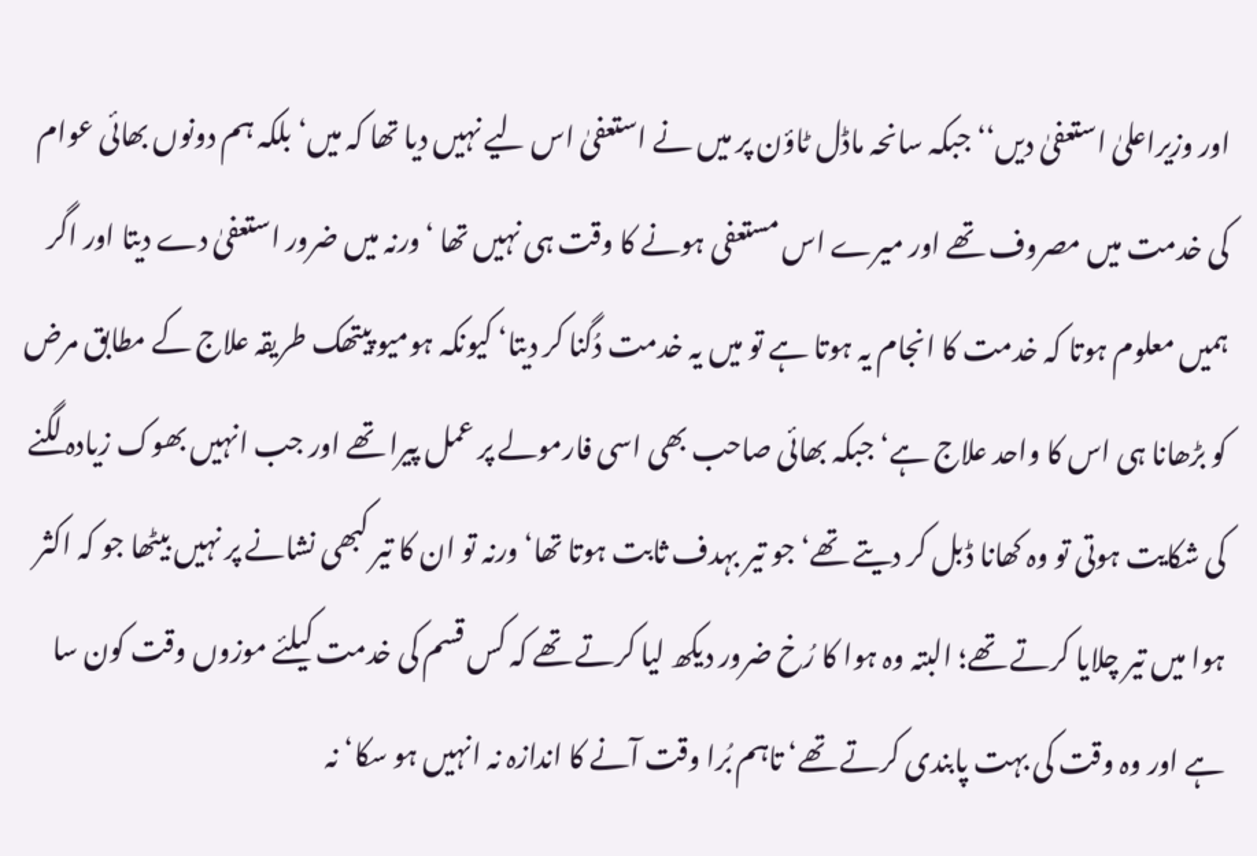اور وزیراعلیٰ استعفیٰ دیں‘‘ جبکہ سانحہ ماڈل ٹاؤن پر میں نے استعفیٰ اس لیے نہیں دیا تھا کہ میں‘ بلکہ ہم دونوں بھائی عوام کی خدمت میں مصروف تھے اور میرے اس مستعفی ہونے کا وقت ہی نہیں تھا ‘ورنہ میں ضرور استعفیٰ دے دیتا اور اگر ہمیں معلوم ہوتا کہ خدمت کا انجام یہ ہوتا ہے تو میں یہ خدمت دُگنا کر دیتا‘ کیونکہ ہومیو پیتھک طریقہ علاج کے مطابق مرض کو بڑھانا ہی اس کا واحد علاج ہے‘ جبکہ بھائی صاحب بھی اسی فارمولے پر عمل پیرا تھے اور جب انہیں بھوک زیادہ لگنے کی شکایت ہوتی تو وہ کھانا ڈبل کر دیتے تھے‘ جو تیر بہدف ثابت ہوتا تھا‘ ورنہ تو ان کا تیر کبھی نشانے پر نہیں بیٹھا جو کہ اکثر ہوا میں تیر چلایا کرتے تھے؛ البتہ وہ ہوا کا رُخ ضرور دیکھ لیا کرتے تھے کہ کس قسم کی خدمت کیلئے موزوں وقت کون سا ہے اور وہ وقت کی بہت پابندی کرتے تھے‘ تاہم بُرا وقت آنے کا اندازہ نہ انہیں ہو سکا‘ نہ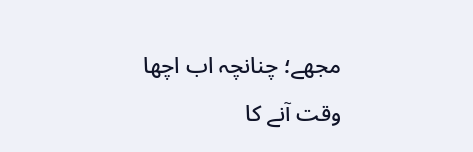مجھے؛ چنانچہ اب اچھا وقت آنے کا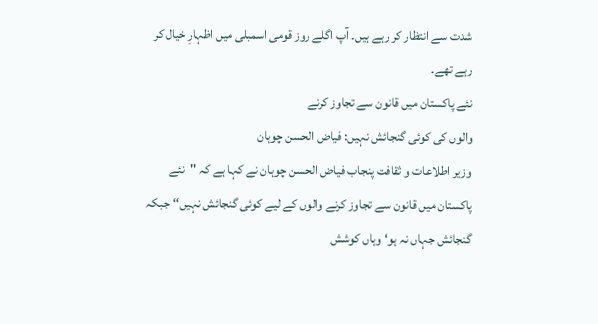شدت سے انتظار کر رہے ہیں۔ آپ اگلے روز قومی اسمبلی میں اظہارِ خیال کر رہے تھے۔
نئے پاکستان میں قانون سے تجاوز کرنے
والوں کی کوئی گنجائش نہیں: فیاض الحسن چوہان
وزیر اطلاعات و ثقافت پنجاب فیاض الحسن چوہان نے کہا ہے کہ ''نئے پاکستان میں قانون سے تجاوز کرنے والوں کے لیے کوئی گنجائش نہیں‘‘ جبکہ گنجائش جہاں نہ ہو‘ وہاں کوشش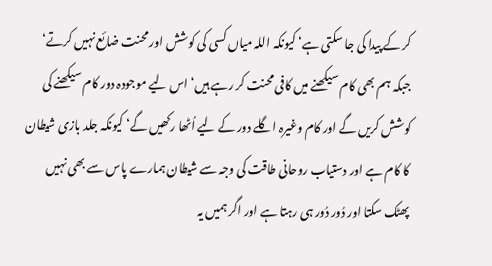کر کے پیدا کی جا سکتی ہے‘ کیونکہ اللہ میاں کسی کی کوشش اور محنت ضائع نہیں کرتے‘ جبکہ ہم بھی کام سیکھنے میں کافی محنت کر رہے ہیں‘ اس لیے موجودہ دور کام سیکھنے کی کوشش کریں گے اور کام وغیرہ اگلے دور کے لیے اُٹھا رکھیں گے‘ کیونکہ جلد بازی شیطان کا کام ہے اور دستیاب روحانی طاقت کی وجہ سے شیطان ہمارے پاس سے بھی نہیں پھٹک سکتا اور دُور دُور ہی رہتا ہے اور اگر ہمیں یہ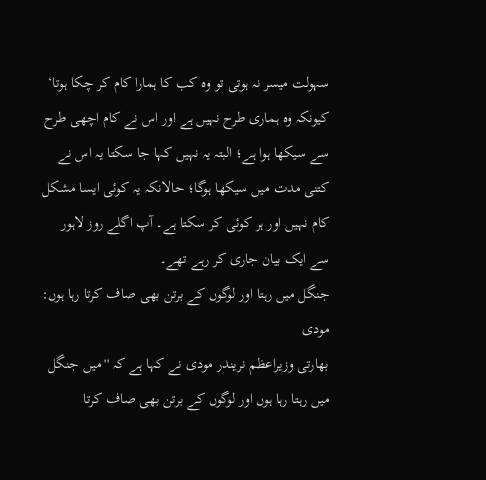سہولت میسر نہ ہوتی تو وہ کب کا ہمارا کام کر چکا ہوتا‘ کیونکہ وہ ہماری طرح نہیں ہے اور اس نے کام اچھی طرح سے سیکھا ہوا ہے؛ البتہ یہ نہیں کہا جا سکتا یہ اس نے کتنی مدت میں سیکھا ہوگا؛ حالانکہ یہ کوئی ایسا مشکل کام نہیں اور ہر کوئی کر سکتا ہے۔ آپ اگلے روز لاہور سے ایک بیان جاری کر رہے تھے۔
جنگل میں رہتا اور لوگوں کے برتن بھی صاف کرتا رہا ہوں: مودی
بھارتی وزیراعظم نریندر مودی نے کہا ہے کہ ''میں جنگل میں رہتا رہا ہوں اور لوگوں کے برتن بھی صاف کرتا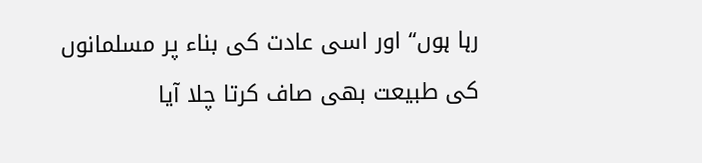رہا ہوں‘‘ اور اسی عادت کی بناء پر مسلمانوں کی طبیعت بھی صاف کرتا چلا آیا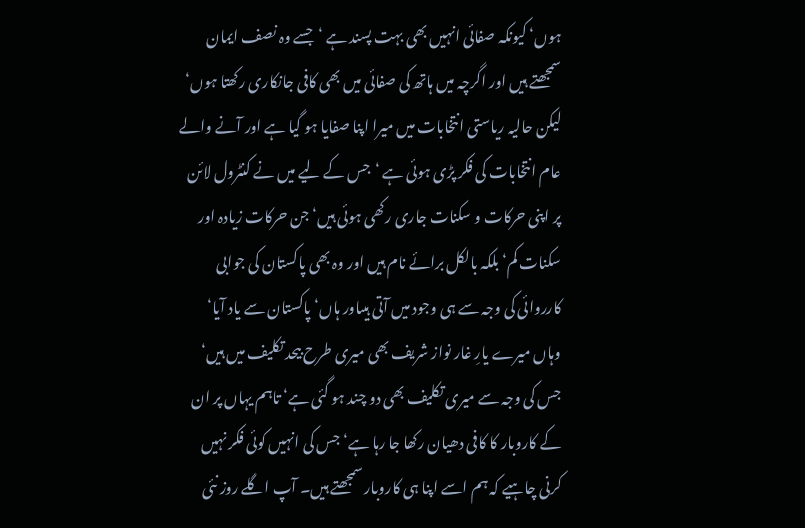ہوں‘ کیونکہ صفائی انہیں بھی بہت پسند ہے ‘جسے وہ نصف ایمان سمجھتے ہیں اور اگرچہ میں ہاتھ کی صفائی میں بھی کافی جانکاری رکھتا ہوں‘ لیکن حالیہ ریاستی انتخابات میں میرا اپنا صفایا ہو گیا ہے اور آنے والے عام انتخابات کی فکر پڑی ہوئی ہے ‘جس کے لیے میں نے کنٹرول لائن پر اپنی حرکات و سکنات جاری رکھی ہوئی ہیں‘ جن حرکات زیادہ اور سکنات کم‘ بلکہ بالکل برائے نام ہیں اور وہ بھی پاکستان کی جوابی کارروائی کی وجہ سے ہی وجود میں آتی ہیںاور ہاں‘ پاکستان سے یاد آیا‘ وہاں میرے یارِ غار نواز شریف بھی میری طرح بیحد تکلیف میں ہیں‘ جس کی وجہ سے میری تکلیف بھی دو چند ہو گئی ہے‘ تاہم یہاں پر ان کے کاروبار کا کافی دھیان رکھا جا رہا ہے‘ جس کی انہیں کوئی فکر نہیں کرنی چاہیے کہ ہم اسے اپنا ہی کاروبار سمجھتے ہیں۔ آپ اگلے روز نئی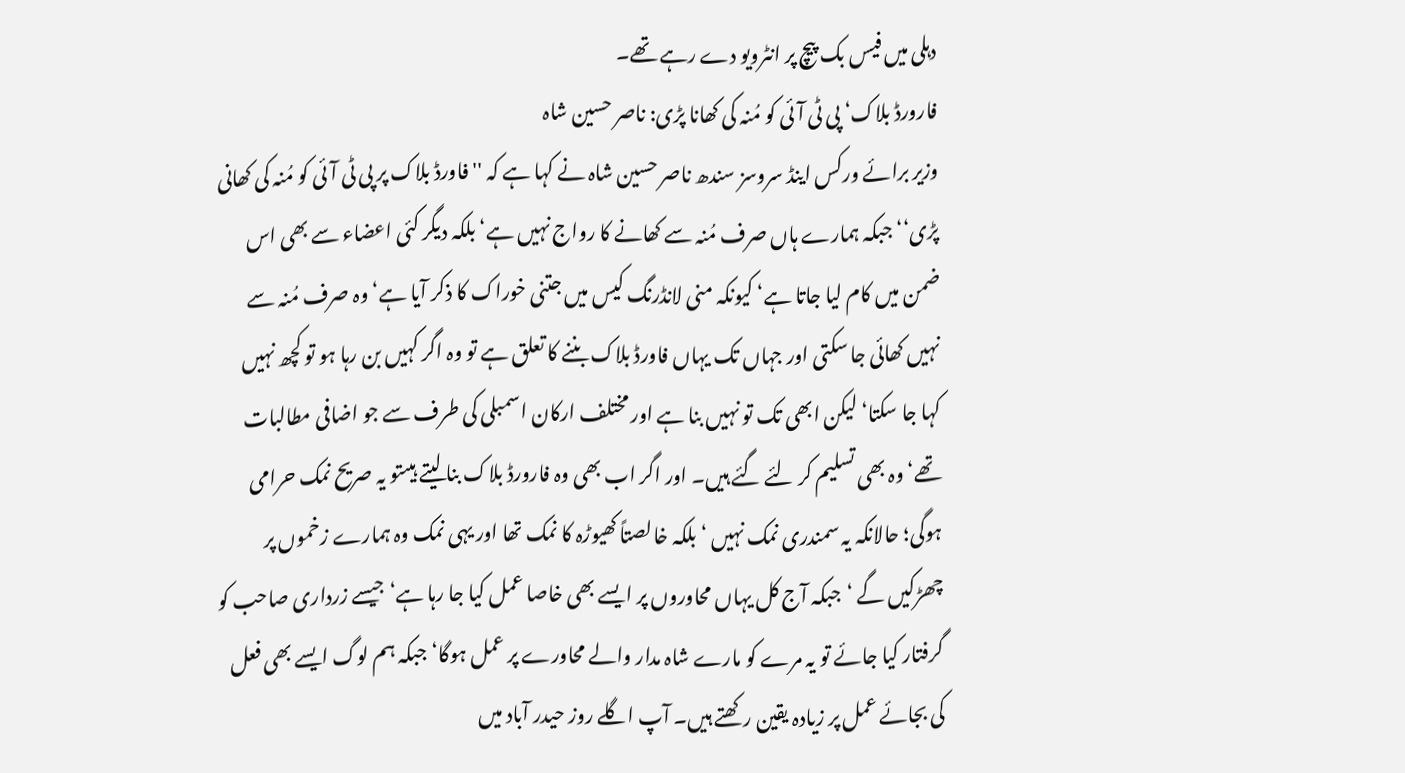دہلی میں فیس بک پیچ پر انٹرویو دے رہے تھے۔
فارورڈ بلاک‘ پی ٹی آئی کو مُنہ کی کھانا پڑی: ناصر حسین شاہ
وزیر برائے ورکس اینڈ سروسز سندھ ناصر حسین شاہ نے کہا ہے کہ ''فاورڈ بلاک پر پی ٹی آئی کو مُنہ کی کھانی پڑی‘‘ جبکہ ہمارے ہاں صرف مُنہ سے کھانے کا رواج نہیں ہے‘ بلکہ دیگر کئی اعضاء سے بھی اس ضمن میں کام لیا جاتا ہے‘ کیونکہ منی لانڈرنگ کیس میں جتنی خوراک کا ذکر آیا ہے‘ وہ صرف مُنہ سے نہیں کھائی جا سکتی اور جہاں تک یہاں فاورڈ بلاک بننے کا تعلق ہے تو وہ اگر کہیں بن رہا ہو تو کچھ نہیں کہا جا سکتا‘ لیکن ابھی تک تو نہیں بنا ہے اور مختلف ارکان اسمبلی کی طرف سے جو اضافی مطالبات تھے‘ وہ بھی تسلیم کر لئے گئے ہیں۔ اور اگر اب بھی وہ فارورڈ بلاک بنا لیتے ہیںتو یہ صریح نمک حرامی ہوگی؛ حالانکہ یہ سمندری نمک نہیں ‘بلکہ خالصتاً کھیوڑہ کا نمک تھا اور یہی نمک وہ ہمارے زخموں پر چھڑکیں گے ‘جبکہ آج کل یہاں محاوروں پر ایسے بھی خاصا عمل کیا جا رہا ہے‘ جیسے زرداری صاحب کو گرفتار کیا جائے تو یہ مرے کو مارے شاہ مدار والے محاورے پر عمل ہوگا‘ جبکہ ہم لوگ ایسے بھی فعل کی بجائے عمل پر زیادہ یقین رکھتے ہیں۔ آپ اگلے روز حیدر آباد میں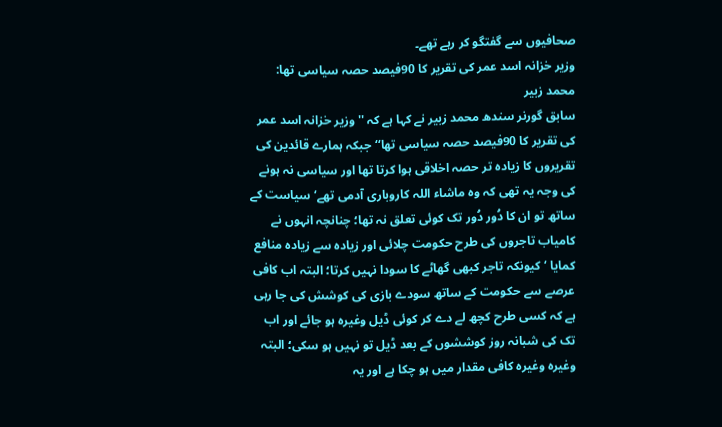صحافیوں سے گفتگو کر رہے تھے۔
وزیر خزانہ اسد عمر کی تقریر کا 90فیصد حصہ سیاسی تھا: محمد زبیر
سابق گورنر سندھ محمد زبیر نے کہا ہے کہ ''وزیر خزانہ اسد عمر کی تقریر کا 90فیصد حصہ سیاسی تھا‘‘ جبکہ ہمارے قائدین کی تقریروں کا زیادہ تر حصہ اخلاقی ہوا کرتا تھا اور سیاسی نہ ہونے کی وجہ یہ تھی کہ وہ ماشاء اللہ کاروباری آدمی تھے‘ سیاست کے ساتھ تو ان کا دُور دُور تک کوئی تعلق نہ تھا؛ چنانچہ انہوں نے کامیاب تاجروں کی طرح حکومت چلائی اور زیادہ سے زیادہ منافع کمایا ‘کیونکہ تاجر کبھی گھاٹے کا سودا نہیں کرتا؛ البتہ اب کافی عرصے سے حکومت کے ساتھ سودے بازی کی کوشش کی جا رہی ہے کہ کسی طرح کچھ لے دے کر کوئی ڈیل وغیرہ ہو جائے اور اب تک کی شبانہ روز کوششوں کے بعد ڈیل تو نہیں ہو سکی؛ البتہ وغیرہ وغیرہ کافی مقدار میں ہو چکا ہے اور یہ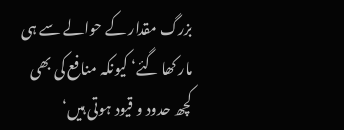بزرگ مقدار کے حوالے سے ہی مار کھا گئے‘ کیونکہ منافع کی بھی کچھ حدود و قیود ہوتی ہیں‘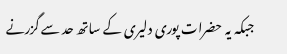جبکہ یہ حضرات پوری دلیری کے ساتھ حد سے گزرنے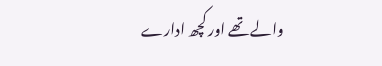والے تھے اور کچھ ادارے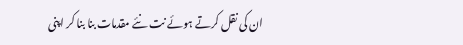ان کی نقل کرتے ہوئے نت نئے مقدمات بنا بنا کر اپنی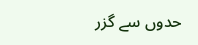حدوں سے گزر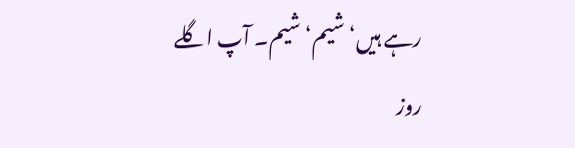رہے ہیں‘ شیم‘ شیم۔ آپ اگلے روز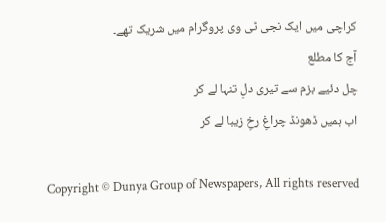کراچی میں ایک نجی ٹی وی پروگرام میں شریک تھے۔
آج کا مطلع
چل دئیے بزم سے تیری دلِ تنہا لے کر
اب ہمیں ڈھونڈ چراغِ رخِ زیبا لے کر

Copyright © Dunya Group of Newspapers, All rights reserved